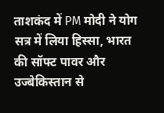ताशकंद में PM मोदी ने योग सत्र में लिया हिस्सा, भारत की सॉफ्ट पावर और उज्बेकिस्तान से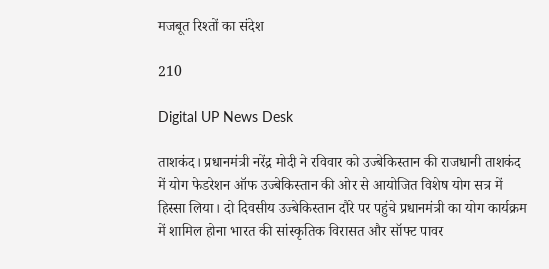मजबूत रिश्तों का संदेश

210

Digital UP News Desk

ताशकंद। प्रधानमंत्री नरेंद्र मोदी ने रविवार को उज्बेकिस्तान की राजधानी ताशकंद में योग फेडरेशन ऑफ उज्बेकिस्तान की ओर से आयोजित विशेष योग सत्र में हिस्सा लिया। दो दिवसीय उज्बेकिस्तान दौरे पर पहुंचे प्रधानमंत्री का योग कार्यक्रम में शामिल होना भारत की सांस्कृतिक विरासत और सॉफ्ट पावर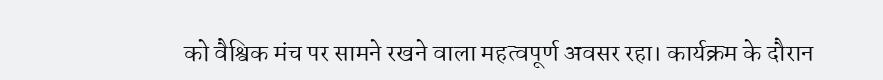को वैश्विक मंच पर सामने रखने वाला महत्वपूर्ण अवसर रहा। कार्यक्रम के दौरान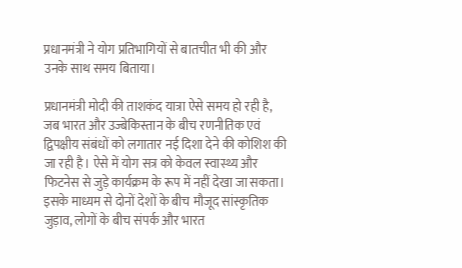प्रधानमंत्री ने योग प्रतिभागियों से बातचीत भी की और उनके साथ समय बिताया।

प्रधानमंत्री मोदी की ताशकंद यात्रा ऐसे समय हो रही है, जब भारत और उज्बेकिस्तान के बीच रणनीतिक एवं द्विपक्षीय संबंधों को लगातार नई दिशा देने की कोशिश की जा रही है। ऐसे में योग सत्र को केवल स्वास्थ्य और फिटनेस से जुड़े कार्यक्रम के रूप में नहीं देखा जा सकता। इसके माध्यम से दोनों देशों के बीच मौजूद सांस्कृतिक जुड़ाव, लोगों के बीच संपर्क और भारत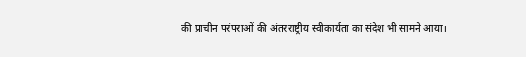की प्राचीन परंपराओं की अंतरराष्ट्रीय स्वीकार्यता का संदेश भी सामने आया।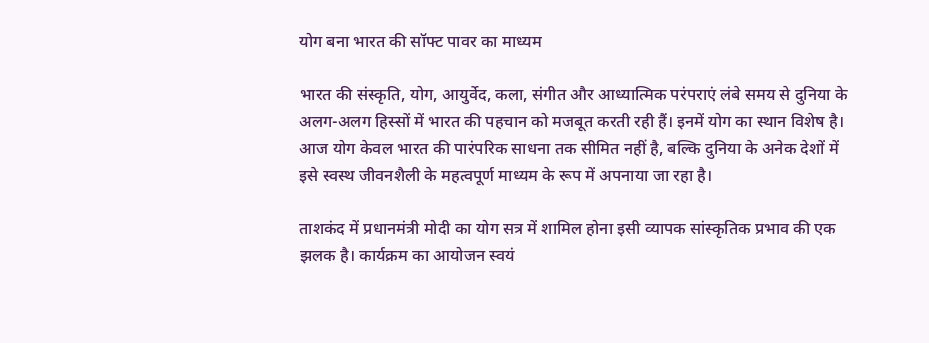योग बना भारत की सॉफ्ट पावर का माध्यम

भारत की संस्कृति, योग, आयुर्वेद, कला, संगीत और आध्यात्मिक परंपराएं लंबे समय से दुनिया के अलग-अलग हिस्सों में भारत की पहचान को मजबूत करती रही हैं। इनमें योग का स्थान विशेष है। आज योग केवल भारत की पारंपरिक साधना तक सीमित नहीं है, बल्कि दुनिया के अनेक देशों में इसे स्वस्थ जीवनशैली के महत्वपूर्ण माध्यम के रूप में अपनाया जा रहा है।

ताशकंद में प्रधानमंत्री मोदी का योग सत्र में शामिल होना इसी व्यापक सांस्कृतिक प्रभाव की एक झलक है। कार्यक्रम का आयोजन स्वयं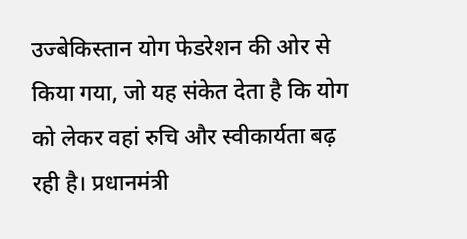उज्बेकिस्तान योग फेडरेशन की ओर से किया गया, जो यह संकेत देता है कि योग को लेकर वहां रुचि और स्वीकार्यता बढ़ रही है। प्रधानमंत्री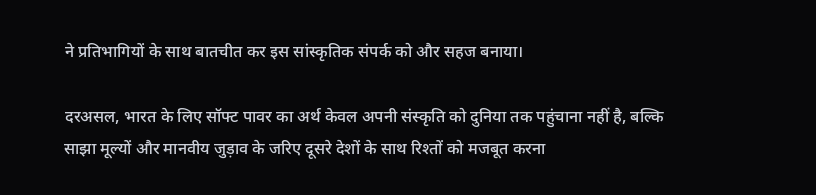ने प्रतिभागियों के साथ बातचीत कर इस सांस्कृतिक संपर्क को और सहज बनाया।

दरअसल, भारत के लिए सॉफ्ट पावर का अर्थ केवल अपनी संस्कृति को दुनिया तक पहुंचाना नहीं है, बल्कि साझा मूल्यों और मानवीय जुड़ाव के जरिए दूसरे देशों के साथ रिश्तों को मजबूत करना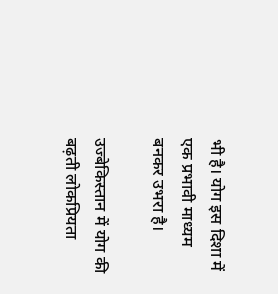भी है। योग इस दिशा में एक प्रभावी माध्यम बनकर उभरा है।

उज्बेकिस्तान में योग की बढ़ती लोकप्रियता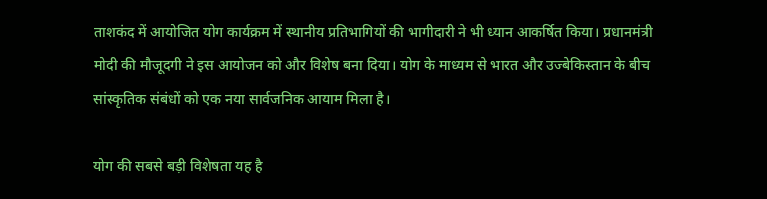ताशकंद में आयोजित योग कार्यक्रम में स्थानीय प्रतिभागियों की भागीदारी ने भी ध्यान आकर्षित किया। प्रधानमंत्री मोदी की मौजूदगी ने इस आयोजन को और विशेष बना दिया। योग के माध्यम से भारत और उज्बेकिस्तान के बीच सांस्कृतिक संबंधों को एक नया सार्वजनिक आयाम मिला है।

योग की सबसे बड़ी विशेषता यह है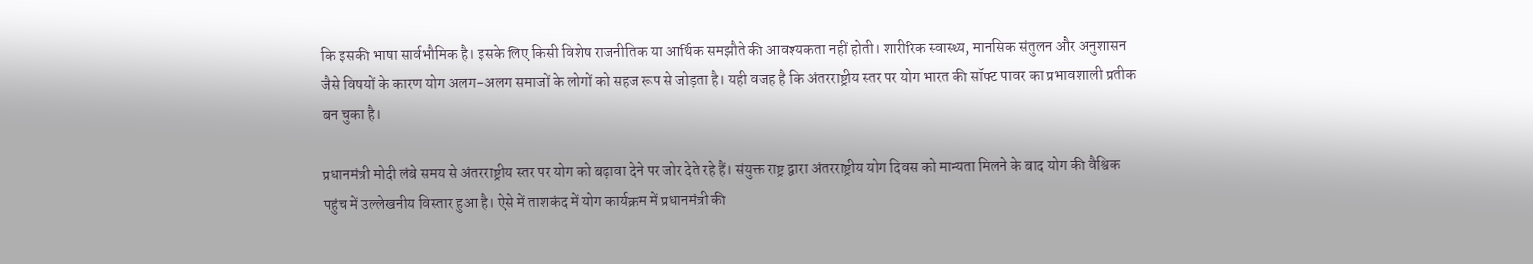कि इसकी भाषा सार्वभौमिक है। इसके लिए किसी विशेष राजनीतिक या आर्थिक समझौते की आवश्यकता नहीं होती। शारीरिक स्वास्थ्य, मानसिक संतुलन और अनुशासन जैसे विषयों के कारण योग अलग-अलग समाजों के लोगों को सहज रूप से जोड़ता है। यही वजह है कि अंतरराष्ट्रीय स्तर पर योग भारत की सॉफ्ट पावर का प्रभावशाली प्रतीक बन चुका है।

प्रधानमंत्री मोदी लंबे समय से अंतरराष्ट्रीय स्तर पर योग को बढ़ावा देने पर जोर देते रहे हैं। संयुक्त राष्ट्र द्वारा अंतरराष्ट्रीय योग दिवस को मान्यता मिलने के बाद योग की वैश्विक पहुंच में उल्लेखनीय विस्तार हुआ है। ऐसे में ताशकंद में योग कार्यक्रम में प्रधानमंत्री की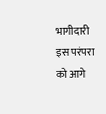भागीदारी इस परंपरा को आगे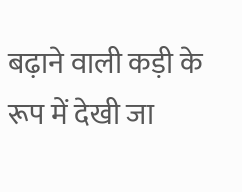बढ़ाने वाली कड़ी के रूप में देखी जा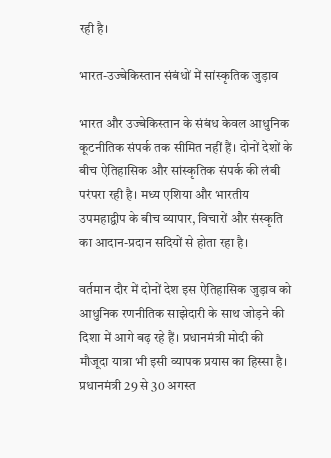रही है।

भारत-उज्बेकिस्तान संबंधों में सांस्कृतिक जुड़ाव

भारत और उज्बेकिस्तान के संबंध केवल आधुनिक कूटनीतिक संपर्क तक सीमित नहीं हैं। दोनों देशों के बीच ऐतिहासिक और सांस्कृतिक संपर्क की लंबी परंपरा रही है। मध्य एशिया और भारतीय उपमहाद्वीप के बीच व्यापार, विचारों और संस्कृति का आदान-प्रदान सदियों से होता रहा है।

वर्तमान दौर में दोनों देश इस ऐतिहासिक जुड़ाव को आधुनिक रणनीतिक साझेदारी के साथ जोड़ने की दिशा में आगे बढ़ रहे हैं। प्रधानमंत्री मोदी की मौजूदा यात्रा भी इसी व्यापक प्रयास का हिस्सा है। प्रधानमंत्री 29 से 30 अगस्त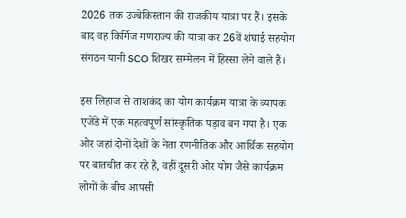2026 तक उज्बेकिस्तान की राजकीय यात्रा पर हैं। इसके बाद वह किर्गिज गणराज्य की यात्रा कर 26वें शंघाई सहयोग संगठन यानी SCO शिखर सम्मेलन में हिस्सा लेने वाले हैं।

इस लिहाज से ताशकंद का योग कार्यक्रम यात्रा के व्यापक एजेंडे में एक महत्वपूर्ण सांस्कृतिक पड़ाव बन गया है। एक ओर जहां दोनों देशों के नेता रणनीतिक और आर्थिक सहयोग पर बातचीत कर रहे हैं, वहीं दूसरी ओर योग जैसे कार्यक्रम लोगों के बीच आपसी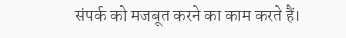संपर्क को मजबूत करने का काम करते हैं।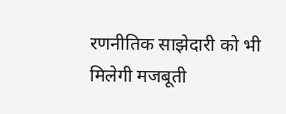रणनीतिक साझेदारी को भी मिलेगी मजबूती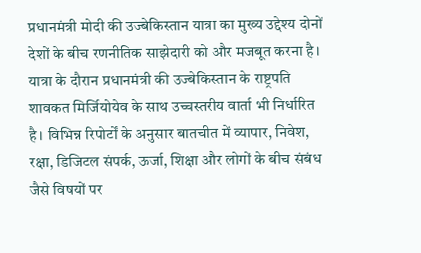प्रधानमंत्री मोदी की उज्बेकिस्तान यात्रा का मुख्य उद्देश्य दोनों देशों के बीच रणनीतिक साझेदारी को और मजबूत करना है। यात्रा के दौरान प्रधानमंत्री की उज्बेकिस्तान के राष्ट्रपति शावकत मिर्जियोयेव के साथ उच्चस्तरीय वार्ता भी निर्धारित है। विभिन्न रिपोर्टों के अनुसार बातचीत में व्यापार, निवेश, रक्षा, डिजिटल संपर्क, ऊर्जा, शिक्षा और लोगों के बीच संबंध जैसे विषयों पर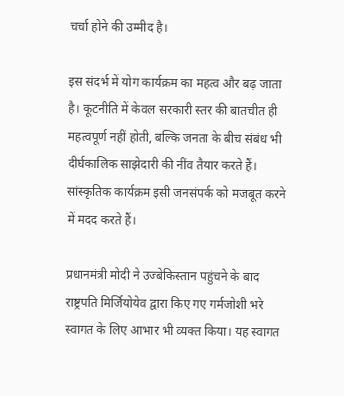चर्चा होने की उम्मीद है।

इस संदर्भ में योग कार्यक्रम का महत्व और बढ़ जाता है। कूटनीति में केवल सरकारी स्तर की बातचीत ही महत्वपूर्ण नहीं होती, बल्कि जनता के बीच संबंध भी दीर्घकालिक साझेदारी की नींव तैयार करते हैं। सांस्कृतिक कार्यक्रम इसी जनसंपर्क को मजबूत करने में मदद करते हैं।

प्रधानमंत्री मोदी ने उज्बेकिस्तान पहुंचने के बाद राष्ट्रपति मिर्जियोयेव द्वारा किए गए गर्मजोशी भरे स्वागत के लिए आभार भी व्यक्त किया। यह स्वागत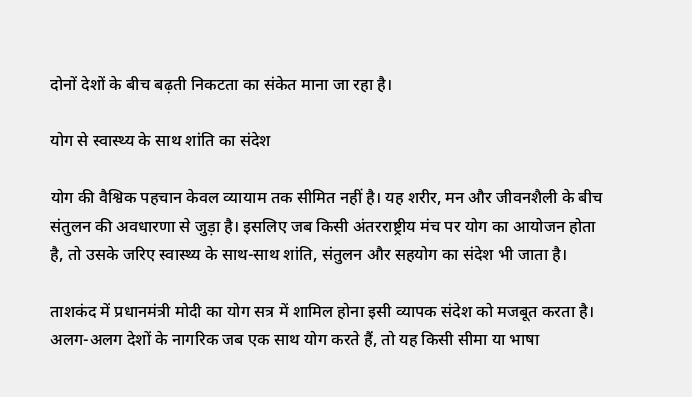दोनों देशों के बीच बढ़ती निकटता का संकेत माना जा रहा है।

योग से स्वास्थ्य के साथ शांति का संदेश

योग की वैश्विक पहचान केवल व्यायाम तक सीमित नहीं है। यह शरीर, मन और जीवनशैली के बीच संतुलन की अवधारणा से जुड़ा है। इसलिए जब किसी अंतरराष्ट्रीय मंच पर योग का आयोजन होता है, तो उसके जरिए स्वास्थ्य के साथ-साथ शांति, संतुलन और सहयोग का संदेश भी जाता है।

ताशकंद में प्रधानमंत्री मोदी का योग सत्र में शामिल होना इसी व्यापक संदेश को मजबूत करता है। अलग-अलग देशों के नागरिक जब एक साथ योग करते हैं, तो यह किसी सीमा या भाषा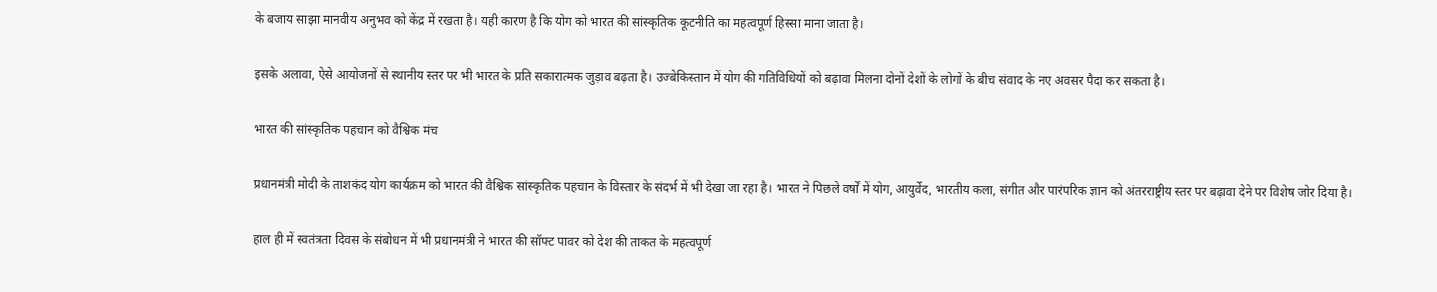के बजाय साझा मानवीय अनुभव को केंद्र में रखता है। यही कारण है कि योग को भारत की सांस्कृतिक कूटनीति का महत्वपूर्ण हिस्सा माना जाता है।

इसके अलावा, ऐसे आयोजनों से स्थानीय स्तर पर भी भारत के प्रति सकारात्मक जुड़ाव बढ़ता है। उज्बेकिस्तान में योग की गतिविधियों को बढ़ावा मिलना दोनों देशों के लोगों के बीच संवाद के नए अवसर पैदा कर सकता है।

भारत की सांस्कृतिक पहचान को वैश्विक मंच

प्रधानमंत्री मोदी के ताशकंद योग कार्यक्रम को भारत की वैश्विक सांस्कृतिक पहचान के विस्तार के संदर्भ में भी देखा जा रहा है। भारत ने पिछले वर्षों में योग, आयुर्वेद, भारतीय कला, संगीत और पारंपरिक ज्ञान को अंतरराष्ट्रीय स्तर पर बढ़ावा देने पर विशेष जोर दिया है।

हाल ही में स्वतंत्रता दिवस के संबोधन में भी प्रधानमंत्री ने भारत की सॉफ्ट पावर को देश की ताकत के महत्वपूर्ण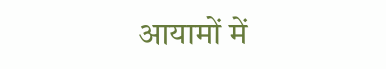आयामों में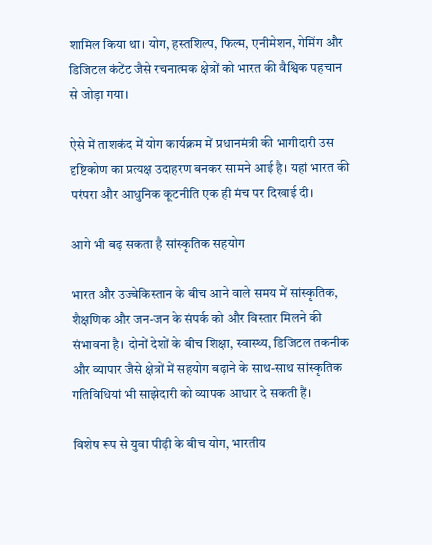शामिल किया था। योग, हस्तशिल्प, फिल्म, एनीमेशन, गेमिंग और डिजिटल कंटेंट जैसे रचनात्मक क्षेत्रों को भारत की वैश्विक पहचान से जोड़ा गया।

ऐसे में ताशकंद में योग कार्यक्रम में प्रधानमंत्री की भागीदारी उस दृष्टिकोण का प्रत्यक्ष उदाहरण बनकर सामने आई है। यहां भारत की परंपरा और आधुनिक कूटनीति एक ही मंच पर दिखाई दी।

आगे भी बढ़ सकता है सांस्कृतिक सहयोग

भारत और उज्बेकिस्तान के बीच आने वाले समय में सांस्कृतिक, शैक्षणिक और जन-जन के संपर्क को और विस्तार मिलने की संभावना है। दोनों देशों के बीच शिक्षा, स्वास्थ्य, डिजिटल तकनीक और व्यापार जैसे क्षेत्रों में सहयोग बढ़ाने के साथ-साथ सांस्कृतिक गतिविधियां भी साझेदारी को व्यापक आधार दे सकती हैं।

विशेष रूप से युवा पीढ़ी के बीच योग, भारतीय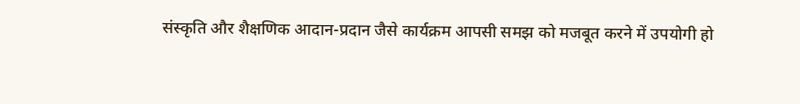संस्कृति और शैक्षणिक आदान-प्रदान जैसे कार्यक्रम आपसी समझ को मजबूत करने में उपयोगी हो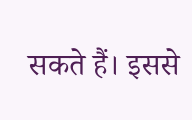सकते हैं। इससे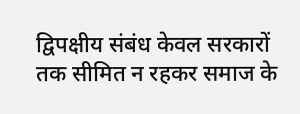द्विपक्षीय संबंध केवल सरकारों तक सीमित न रहकर समाज के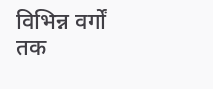विभिन्न वर्गों तक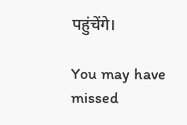पहुंचेंगे।

You may have missed